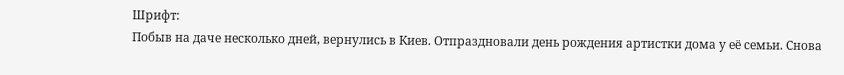Шрифт:
Побыв на даче несколько дней, вернулись в Киев. Отпраздновали день рождения артистки дома у её семьи. Снова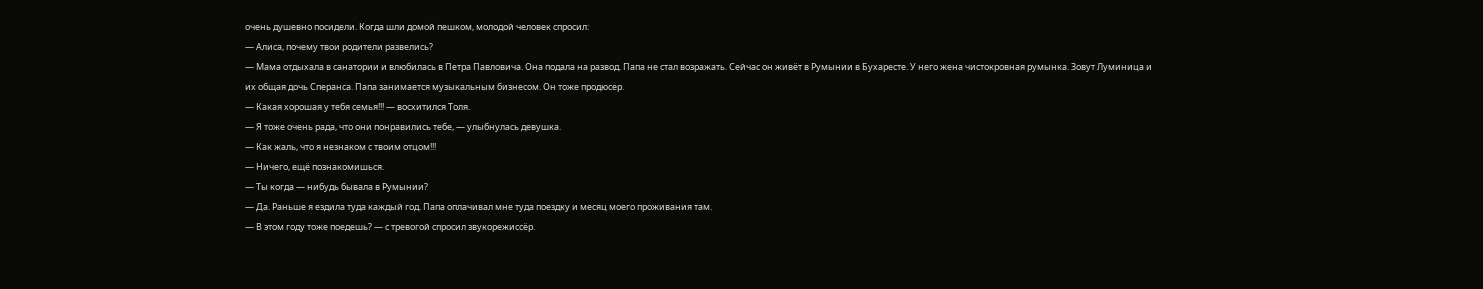очень душевно посидели. Когда шли домой пешком, молодой человек спросил:
— Алиса, почему твои родители развелись?
— Мама отдыхала в санатории и влюбилась в Петра Павловича. Она подала на развод. Папа не стал возражать. Сейчас он живёт в Румынии в Бухаресте. У него жена чистокровная румынка. Зовут Луминица и их общая дочь Сперанса. Папа занимается музыкальным бизнесом. Он тоже продюсер.
— Какая хорошая у тебя семья!!! — восхитился Толя.
— Я тоже очень рада, что они понравились тебе, — улыбнулась девушка.
— Как жаль, что я незнаком с твоим отцом!!!
— Ничего, ещё познакомишься.
— Ты когда — нибудь бывала в Румынии?
— Да. Раньше я ездила туда каждый год. Папа оплачивал мне туда поездку и месяц моего проживания там.
— В этом году тоже поедешь? — с тревогой спросил звукорежиссёр.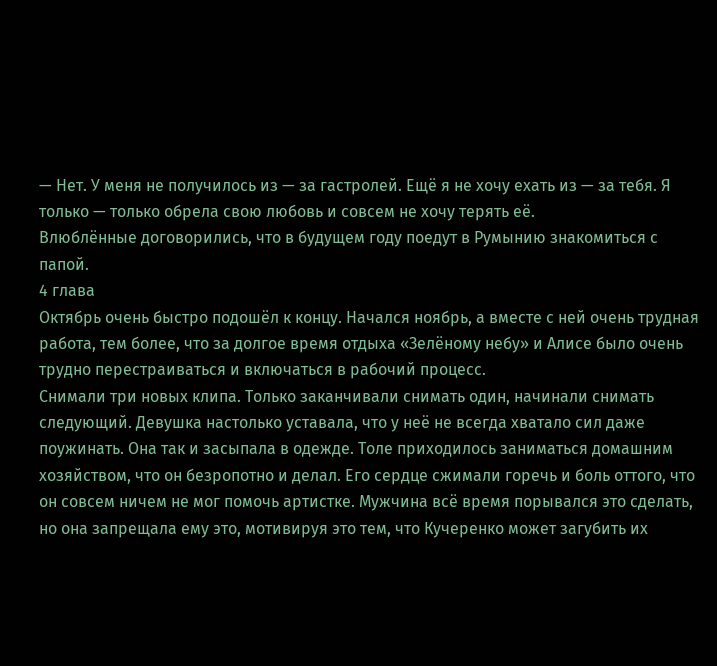— Нет. У меня не получилось из — за гастролей. Ещё я не хочу ехать из — за тебя. Я только — только обрела свою любовь и совсем не хочу терять её.
Влюблённые договорились, что в будущем году поедут в Румынию знакомиться с папой.
4 глава
Октябрь очень быстро подошёл к концу. Начался ноябрь, а вместе с ней очень трудная работа, тем более, что за долгое время отдыха «Зелёному небу» и Алисе было очень трудно перестраиваться и включаться в рабочий процесс.
Снимали три новых клипа. Только заканчивали снимать один, начинали снимать следующий. Девушка настолько уставала, что у неё не всегда хватало сил даже поужинать. Она так и засыпала в одежде. Толе приходилось заниматься домашним хозяйством, что он безропотно и делал. Его сердце сжимали горечь и боль оттого, что он совсем ничем не мог помочь артистке. Мужчина всё время порывался это сделать, но она запрещала ему это, мотивируя это тем, что Кучеренко может загубить их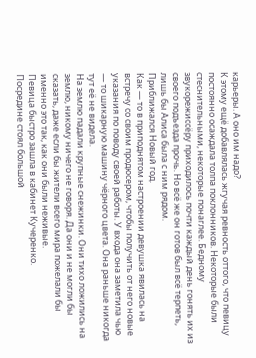карьеры. А оно им надо?
К этому ещё добавлялась жгучая ревность оттого, что певицу постоянно осаждала толпа поклонников. Некоторые были стеснительными, некоторые понаглее. Бедному звукорежиссёру приходилось почти каждый день гонять их из своего подъезда прочь. Но всё же он готов был всё терпеть, лишь бы Алиса была с ним рядом.
Приближался Новый год.
Как — то в приподнятом настроении девушка явилась на встречу со своим продюсером, чтобы получить от него новые указания по поводу своей работы. У входа она заметила чью — то шикарную машину чёрного цвета. Она раньше никогда тут её не видела.
На землю падали крупные снежинки. Они тихо ложились на землю, никому ничего не говоря. Да они и не могли бы сказать, даже если бы жители всего мира пожелали бы именно это так, как они были неживые.
Певица быстро зашла в кабинет Кучеренко.
Посредине стоял большой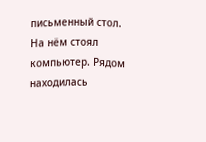письменный стол. На нём стоял компьютер. Рядом находилась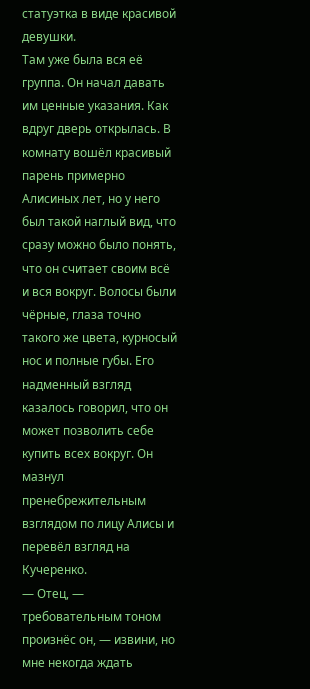статуэтка в виде красивой девушки.
Там уже была вся её группа. Он начал давать им ценные указания. Как вдруг дверь открылась. В комнату вошёл красивый парень примерно Алисиных лет, но у него был такой наглый вид, что сразу можно было понять, что он считает своим всё и вся вокруг. Волосы были чёрные, глаза точно такого же цвета, курносый нос и полные губы. Его надменный взгляд казалось говорил, что он может позволить себе купить всех вокруг. Он мазнул пренебрежительным взглядом по лицу Алисы и перевёл взгляд на Кучеренко.
— Отец, — требовательным тоном произнёс он, — извини, но мне некогда ждать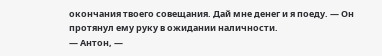окончания твоего совещания. Дай мне денег и я поеду. — Он протянул ему руку в ожидании наличности.
— Антон, —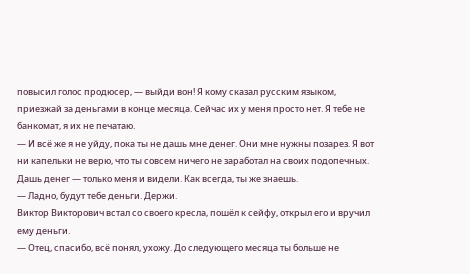повысил голос продюсер, — выйди вон! Я кому сказал русским языком, приезжай за деньгами в конце месяца. Сейчас их у меня просто нет. Я тебе не банкомат, я их не печатаю.
— И всё же я не уйду, пока ты не дашь мне денег. Они мне нужны позарез. Я вот ни капельки не верю, что ты совсем ничего не заработал на своих подопечных. Дашь денег — только меня и видели. Как всегда, ты же знаешь.
— Ладно, будут тебе деньги. Держи.
Виктор Викторович встал со своего кресла, пошёл к сейфу, открыл его и вручил ему деньги.
— Отец, спасибо, всё понял, ухожу. До следующего месяца ты больше не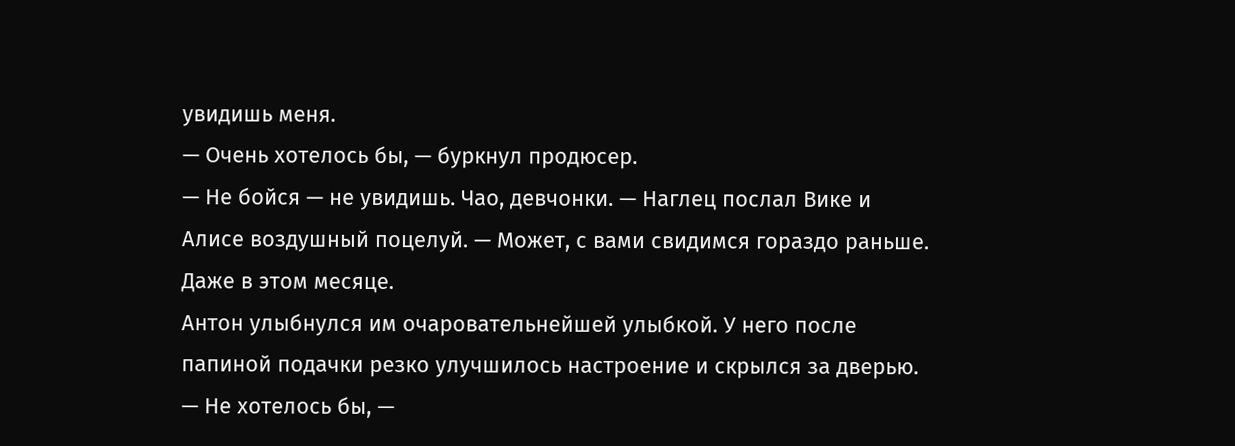увидишь меня.
— Очень хотелось бы, — буркнул продюсер.
— Не бойся — не увидишь. Чао, девчонки. — Наглец послал Вике и Алисе воздушный поцелуй. — Может, с вами свидимся гораздо раньше. Даже в этом месяце.
Антон улыбнулся им очаровательнейшей улыбкой. У него после папиной подачки резко улучшилось настроение и скрылся за дверью.
— Не хотелось бы, —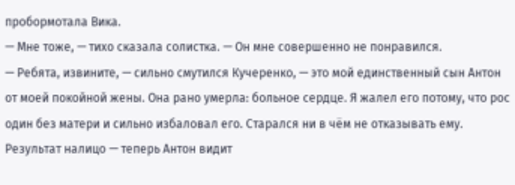пробормотала Вика.
— Мне тоже, — тихо сказала солистка. — Он мне совершенно не понравился.
— Ребята, извините, — сильно смутился Кучеренко, — это мой единственный сын Антон от моей покойной жены. Она рано умерла: больное сердце. Я жалел его потому, что рос один без матери и сильно избаловал его. Старался ни в чём не отказывать ему. Результат налицо — теперь Антон видит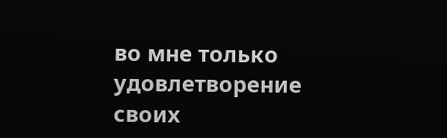во мне только удовлетворение своих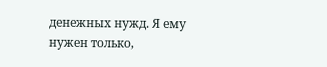денежных нужд. Я ему нужен только,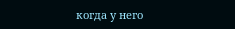когда у него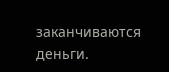заканчиваются деньги.